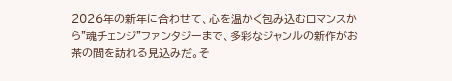2026年の新年に合わせて、心を温かく包み込むロマンスから"魂チェンジ"ファンタジーまで、多彩なジャンルの新作がお茶の間を訪れる見込みだ。そ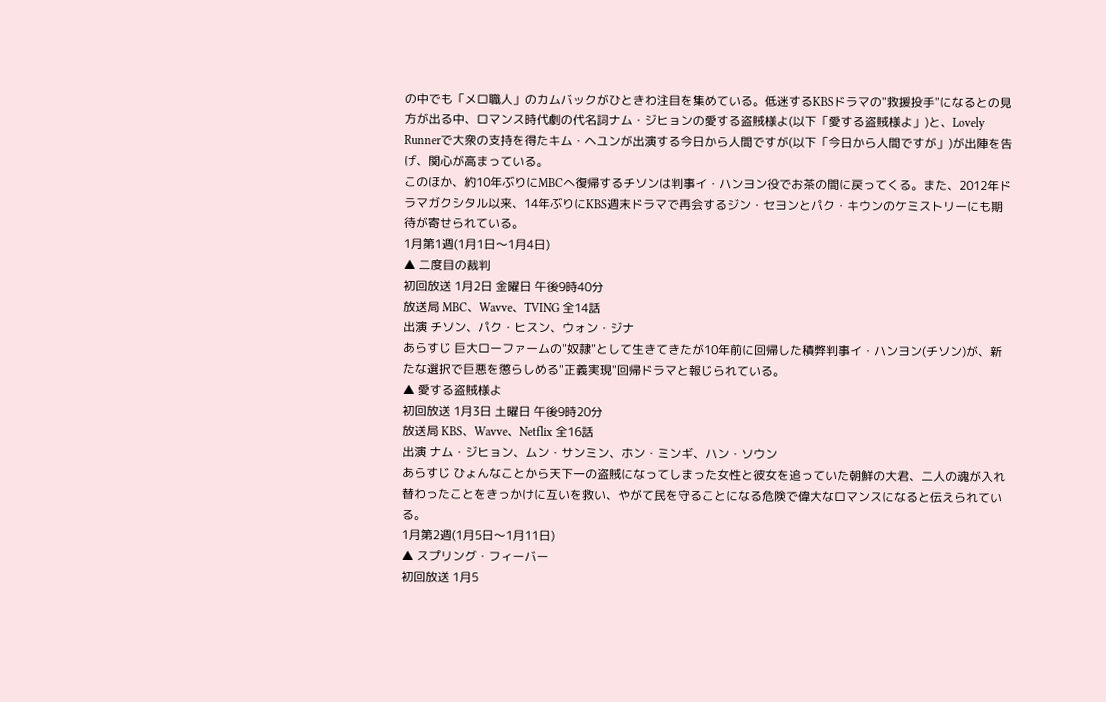の中でも「メロ職人」のカムバックがひときわ注目を集めている。低迷するKBSドラマの"救援投手"になるとの見方が出る中、ロマンス時代劇の代名詞ナム・ジヒョンの愛する盗賊様よ(以下「愛する盗賊様よ」)と、Lovely Runnerで大衆の支持を得たキム・ヘユンが出演する今日から人間ですが(以下「今日から人間ですが」)が出陣を告げ、関心が高まっている。
このほか、約10年ぶりにMBCへ復帰するチソンは判事イ・ハンヨン役でお茶の間に戻ってくる。また、2012年ドラマガクシタル以来、14年ぶりにKBS週末ドラマで再会するジン・セヨンとパク・キウンのケミストリーにも期待が寄せられている。
1月第1週(1月1日〜1月4日)
▲ 二度目の裁判
初回放送 1月2日 金曜日 午後9時40分
放送局 MBC、Wavve、TVING 全14話
出演 チソン、パク・ヒスン、ウォン・ジナ
あらすじ 巨大ローファームの"奴隷"として生きてきたが10年前に回帰した積弊判事イ・ハンヨン(チソン)が、新たな選択で巨悪を懲らしめる"正義実現"回帰ドラマと報じられている。
▲ 愛する盗賊様よ
初回放送 1月3日 土曜日 午後9時20分
放送局 KBS、Wavve、Netflix 全16話
出演 ナム・ジヒョン、ムン・サンミン、ホン・ミンギ、ハン・ソウン
あらすじ ひょんなことから天下一の盗賊になってしまった女性と彼女を追っていた朝鮮の大君、二人の魂が入れ替わったことをきっかけに互いを救い、やがて民を守ることになる危険で偉大なロマンスになると伝えられている。
1月第2週(1月5日〜1月11日)
▲ スプリング・フィーバー
初回放送 1月5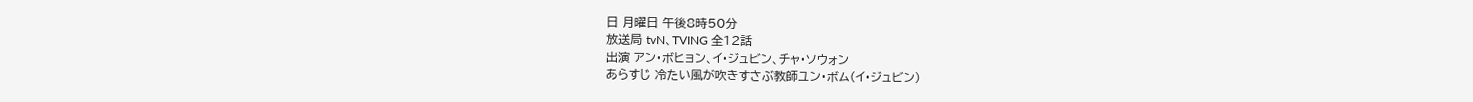日 月曜日 午後8時50分
放送局 tvN、TVING 全12話
出演 アン・ボヒョン、イ・ジュビン、チャ・ソウォン
あらすじ 冷たい風が吹きすさぶ教師ユン・ボム(イ・ジュビン)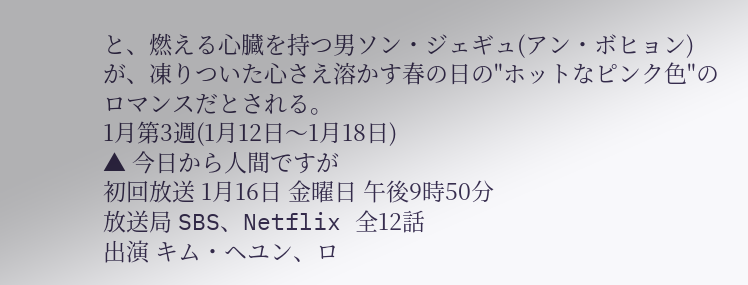と、燃える心臓を持つ男ソン・ジェギュ(アン・ボヒョン)が、凍りついた心さえ溶かす春の日の"ホットなピンク色"のロマンスだとされる。
1月第3週(1月12日〜1月18日)
▲ 今日から人間ですが
初回放送 1月16日 金曜日 午後9時50分
放送局 SBS、Netflix 全12話
出演 キム・ヘユン、ロ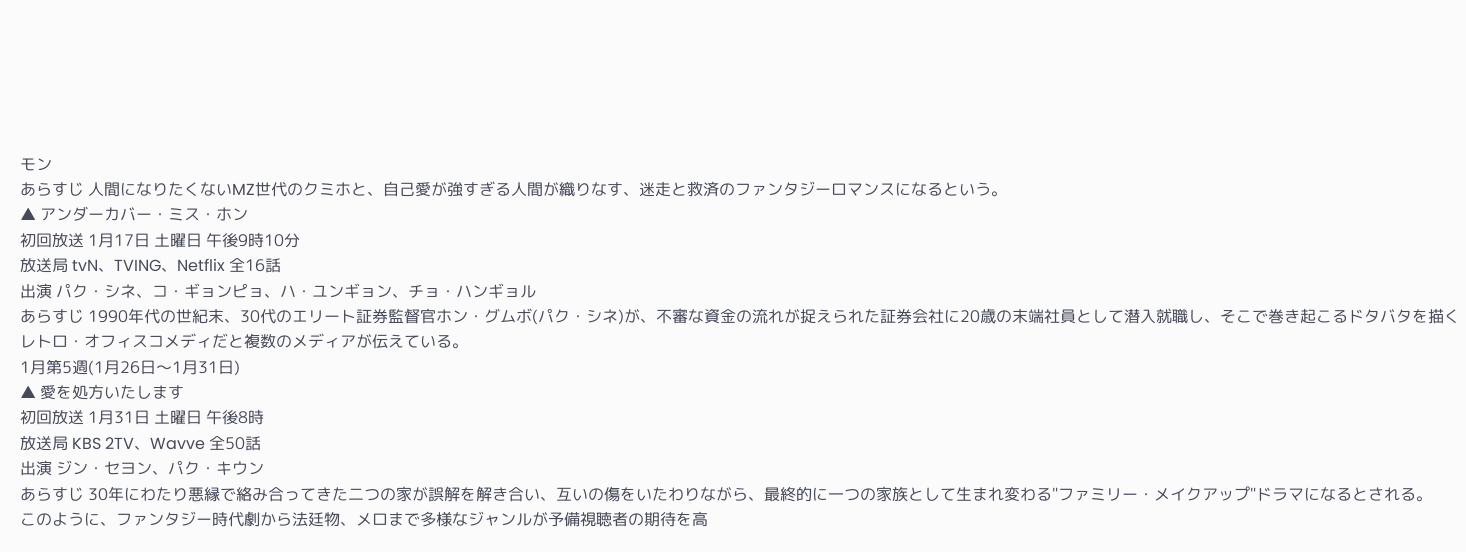モン
あらすじ 人間になりたくないMZ世代のクミホと、自己愛が強すぎる人間が織りなす、迷走と救済のファンタジーロマンスになるという。
▲ アンダーカバー・ミス・ホン
初回放送 1月17日 土曜日 午後9時10分
放送局 tvN、TVING、Netflix 全16話
出演 パク・シネ、コ・ギョンピョ、ハ・ユンギョン、チョ・ハンギョル
あらすじ 1990年代の世紀末、30代のエリート証券監督官ホン・グムボ(パク・シネ)が、不審な資金の流れが捉えられた証券会社に20歳の末端社員として潜入就職し、そこで巻き起こるドタバタを描くレトロ・オフィスコメディだと複数のメディアが伝えている。
1月第5週(1月26日〜1月31日)
▲ 愛を処方いたします
初回放送 1月31日 土曜日 午後8時
放送局 KBS 2TV、Wavve 全50話
出演 ジン・セヨン、パク・キウン
あらすじ 30年にわたり悪縁で絡み合ってきた二つの家が誤解を解き合い、互いの傷をいたわりながら、最終的に一つの家族として生まれ変わる"ファミリー・メイクアップ"ドラマになるとされる。
このように、ファンタジー時代劇から法廷物、メロまで多様なジャンルが予備視聴者の期待を高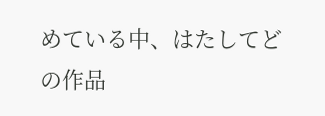めている中、はたしてどの作品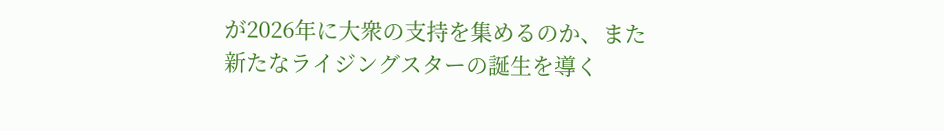が2026年に大衆の支持を集めるのか、また新たなライジングスターの誕生を導く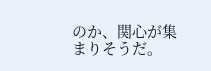のか、関心が集まりそうだ。